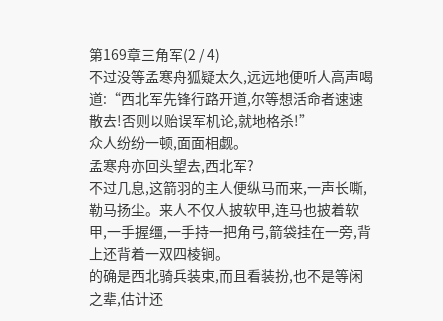第169章三角军(2 / 4)
不过没等孟寒舟狐疑太久,远远地便听人高声喝道:“西北军先锋行路开道,尔等想活命者速速散去!否则以贻误军机论,就地格杀!”
众人纷纷一顿,面面相觑。
孟寒舟亦回头望去,西北军?
不过几息,这箭羽的主人便纵马而来,一声长嘶,勒马扬尘。来人不仅人披软甲,连马也披着软甲,一手握缰,一手持一把角弓,箭袋挂在一旁,背上还背着一双四棱锏。
的确是西北骑兵装束,而且看装扮,也不是等闲之辈,估计还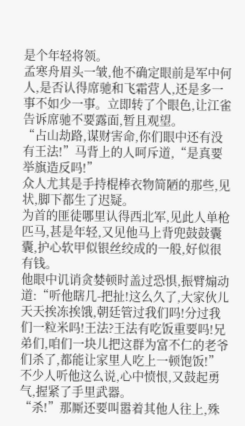是个年轻将领。
孟寒舟眉头一皱,他不确定眼前是军中何人,是否认得席驰和飞霜营人,还是多一事不如少一事。立即转了个眼色,让江雀告诉席驰不要露面,暂且观望。
“占山劫路,谋财害命,你们眼中还有没有王法!”马背上的人呵斥道,“是真要举旗造反吗!”
众人尤其是手持棍棒衣物简陋的那些,见状,脚下都生了迟疑。
为首的匪徒哪里认得西北军,见此人单枪匹马,甚是年轻,又见他马上背兜鼓鼓囊囊,护心软甲似银丝绞成的一般,好似很有钱。
他眼中讥诮贪婪顿时盖过恐惧,振臂煽动道:“听他瞎几-把扯!这么久了,大家伙儿天天挨冻挨饿,朝廷管过我们吗!分过我们一粒米吗!王法?王法有吃饭重要吗!兄弟们,咱们一块儿把这群为富不仁的老爷们杀了,都能让家里人吃上一顿饱饭!”
不少人听他这么说,心中愤恨,又鼓起勇气,握紧了手里武器。
“杀!”那厮还要叫嚣着其他人往上,殊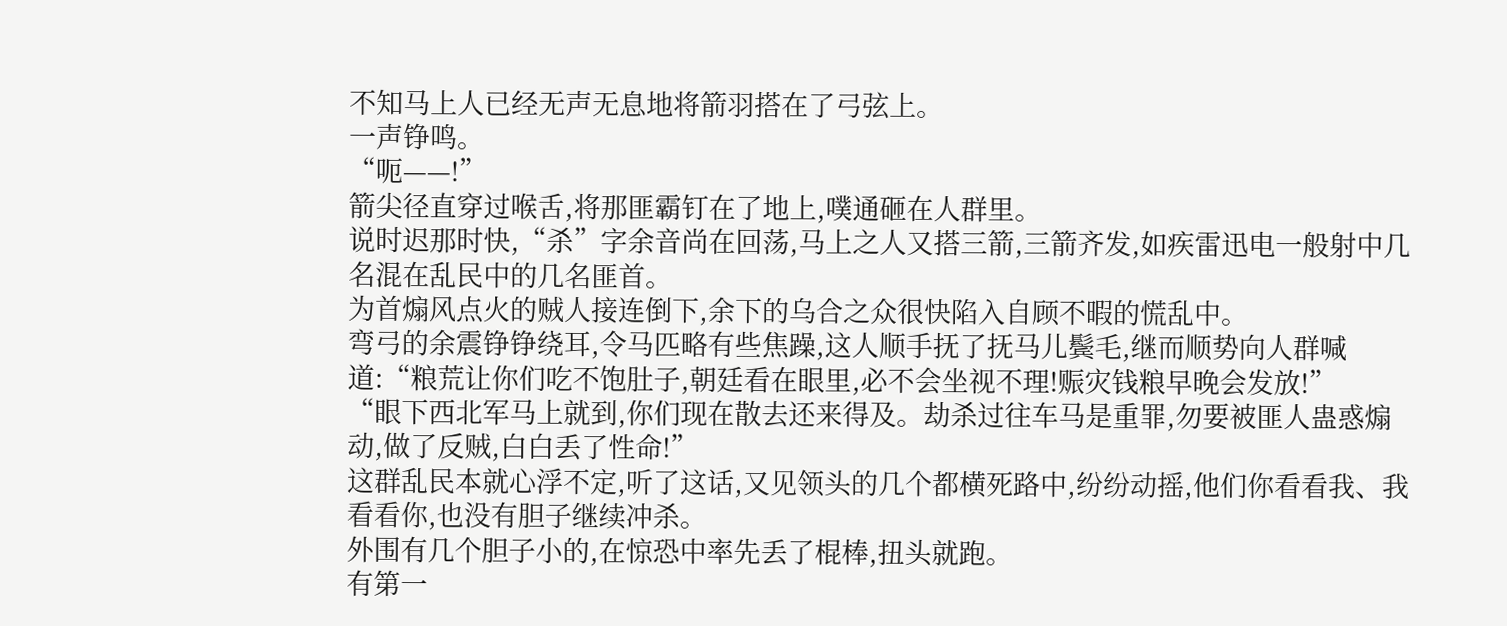不知马上人已经无声无息地将箭羽搭在了弓弦上。
一声铮鸣。
“呃——!”
箭尖径直穿过喉舌,将那匪霸钉在了地上,噗通砸在人群里。
说时迟那时快,“杀”字余音尚在回荡,马上之人又搭三箭,三箭齐发,如疾雷迅电一般射中几名混在乱民中的几名匪首。
为首煽风点火的贼人接连倒下,余下的乌合之众很快陷入自顾不暇的慌乱中。
弯弓的余震铮铮绕耳,令马匹略有些焦躁,这人顺手抚了抚马儿鬓毛,继而顺势向人群喊道:“粮荒让你们吃不饱肚子,朝廷看在眼里,必不会坐视不理!赈灾钱粮早晚会发放!”
“眼下西北军马上就到,你们现在散去还来得及。劫杀过往车马是重罪,勿要被匪人蛊惑煽动,做了反贼,白白丢了性命!”
这群乱民本就心浮不定,听了这话,又见领头的几个都横死路中,纷纷动摇,他们你看看我、我看看你,也没有胆子继续冲杀。
外围有几个胆子小的,在惊恐中率先丢了棍棒,扭头就跑。
有第一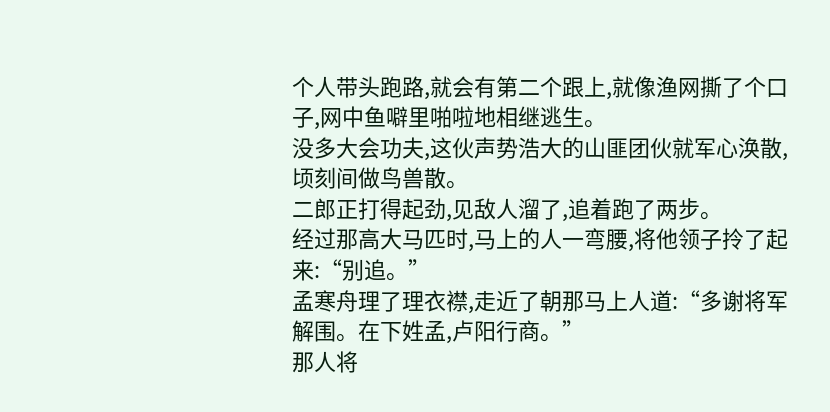个人带头跑路,就会有第二个跟上,就像渔网撕了个口子,网中鱼噼里啪啦地相继逃生。
没多大会功夫,这伙声势浩大的山匪团伙就军心涣散,顷刻间做鸟兽散。
二郎正打得起劲,见敌人溜了,追着跑了两步。
经过那高大马匹时,马上的人一弯腰,将他领子拎了起来:“别追。”
孟寒舟理了理衣襟,走近了朝那马上人道:“多谢将军解围。在下姓孟,卢阳行商。”
那人将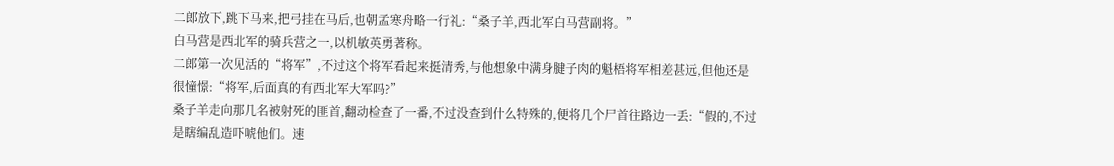二郎放下,跳下马来,把弓挂在马后,也朝孟寒舟略一行礼:“桑子羊,西北军白马营副将。”
白马营是西北军的骑兵营之一,以机敏英勇著称。
二郎第一次见活的“将军”,不过这个将军看起来挺清秀,与他想象中满身腱子肉的魁梧将军相差甚远,但他还是很憧憬:“将军,后面真的有西北军大军吗?”
桑子羊走向那几名被射死的匪首,翻动检查了一番,不过没查到什么特殊的,便将几个尸首往路边一丢:“假的,不过是瞎编乱造吓唬他们。速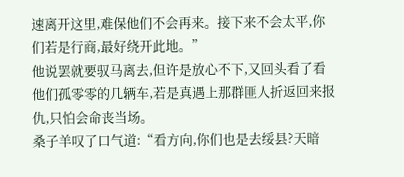速离开这里,难保他们不会再来。接下来不会太平,你们若是行商,最好绕开此地。”
他说罢就要驭马离去,但许是放心不下,又回头看了看他们孤零零的几辆车,若是真遇上那群匪人折返回来报仇,只怕会命丧当场。
桑子羊叹了口气道:“看方向,你们也是去绥县?天暗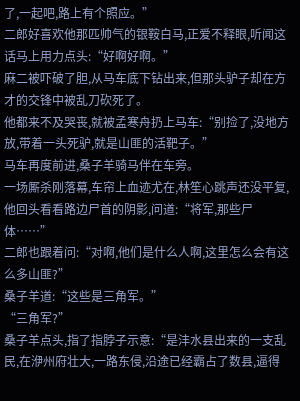了,一起吧,路上有个照应。”
二郎好喜欢他那匹帅气的银鞍白马,正爱不释眼,听闻这话马上用力点头:“好啊好啊。”
麻二被吓破了胆,从马车底下钻出来,但那头驴子却在方才的交锋中被乱刀砍死了。
他都来不及哭丧,就被孟寒舟扔上马车:“别捡了,没地方放,带着一头死驴,就是山匪的活靶子。”
马车再度前进,桑子羊骑马伴在车旁。
一场厮杀刚落幕,车帘上血迹尤在,林笙心跳声还没平复,他回头看看路边尸首的阴影,问道:“将军,那些尸体……”
二郎也跟着问:“对啊,他们是什么人啊,这里怎么会有这么多山匪?”
桑子羊道:“这些是三角军。”
“三角军?”
桑子羊点头,指了指脖子示意:“是沣水县出来的一支乱民,在洢州府壮大,一路东侵,沿途已经霸占了数县,逼得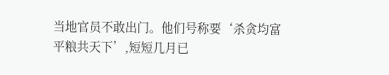当地官员不敢出门。他们号称要‘杀贪均富平粮共天下’,短短几月已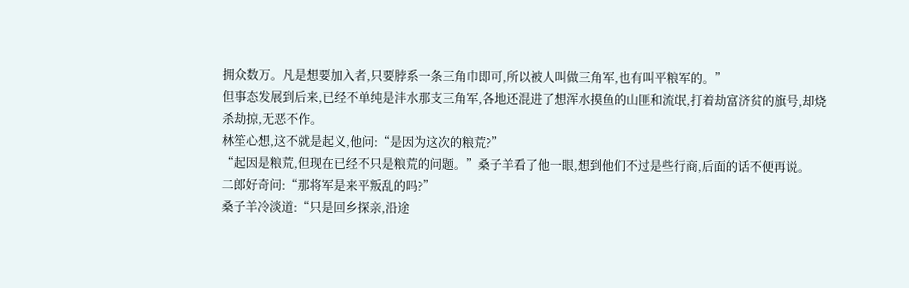拥众数万。凡是想要加入者,只要脖系一条三角巾即可,所以被人叫做三角军,也有叫平粮军的。”
但事态发展到后来,已经不单纯是沣水那支三角军,各地还混进了想浑水摸鱼的山匪和流氓,打着劫富济贫的旗号,却烧杀劫掠,无恶不作。
林笙心想,这不就是起义,他问:“是因为这次的粮荒?”
“起因是粮荒,但现在已经不只是粮荒的问题。”桑子羊看了他一眼,想到他们不过是些行商,后面的话不便再说。
二郎好奇问:“那将军是来平叛乱的吗?”
桑子羊冷淡道:“只是回乡探亲,沿途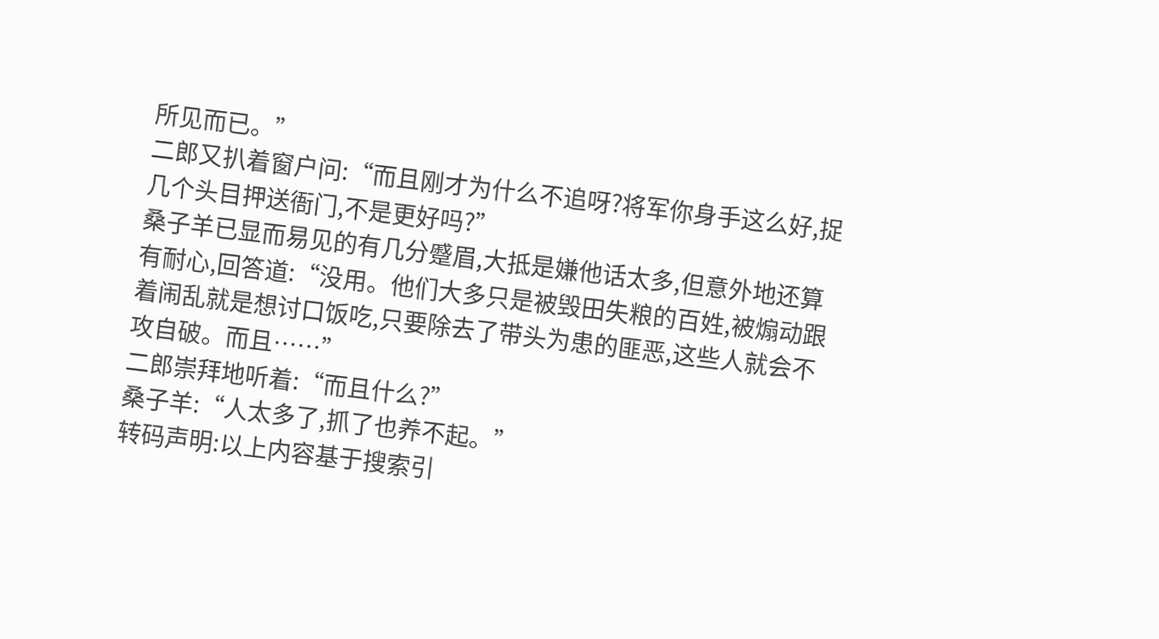所见而已。”
二郎又扒着窗户问:“而且刚才为什么不追呀?将军你身手这么好,捉几个头目押送衙门,不是更好吗?”
桑子羊已显而易见的有几分蹙眉,大抵是嫌他话太多,但意外地还算有耐心,回答道:“没用。他们大多只是被毁田失粮的百姓,被煽动跟着闹乱就是想讨口饭吃,只要除去了带头为患的匪恶,这些人就会不攻自破。而且……”
二郎崇拜地听着:“而且什么?”
桑子羊:“人太多了,抓了也养不起。”
转码声明:以上内容基于搜索引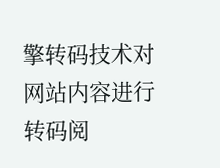擎转码技术对网站内容进行转码阅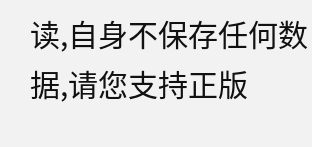读,自身不保存任何数据,请您支持正版